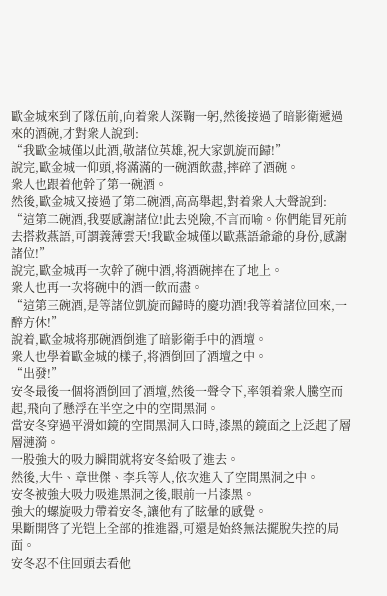歐金城來到了隊伍前,向着衆人深鞠一躬,然後接過了暗影衛遞過來的酒碗,才對衆人說到:
“我歐金城僅以此酒,敬諸位英雄,祝大家凱旋而歸!”
說完,歐金城一仰頭,将滿滿的一碗酒飲盡,摔碎了酒碗。
衆人也跟着他幹了第一碗酒。
然後,歐金城又接過了第二碗酒,高高舉起,對着衆人大聲說到:
“這第二碗酒,我要感謝諸位!此去兇險,不言而喻。你們能冒死前去搭救燕語,可謂義薄雲天!我歐金城僅以歐燕語爺爺的身份,感謝諸位!”
說完,歐金城再一次幹了碗中酒,将酒碗摔在了地上。
衆人也再一次将碗中的酒一飲而盡。
“這第三碗酒,是等諸位凱旋而歸時的慶功酒!我等着諸位回來,一醉方休!”
說着,歐金城将那碗酒倒進了暗影衛手中的酒壇。
衆人也學着歐金城的樣子,将酒倒回了酒壇之中。
“出發!”
安冬最後一個将酒倒回了酒壇,然後一聲令下,率領着衆人騰空而起,飛向了懸浮在半空之中的空間黑洞。
當安冬穿過平滑如鏡的空間黑洞入口時,漆黑的鏡面之上泛起了層層漣漪。
一股強大的吸力瞬間就将安冬給吸了進去。
然後,大牛、章世傑、李兵等人,依次進入了空間黑洞之中。
安冬被強大吸力吸進黑洞之後,眼前一片漆黑。
強大的螺旋吸力帶着安冬,讓他有了眩暈的感覺。
果斷開啓了光铠上全部的推進器,可還是始終無法擺脫失控的局面。
安冬忍不住回頭去看他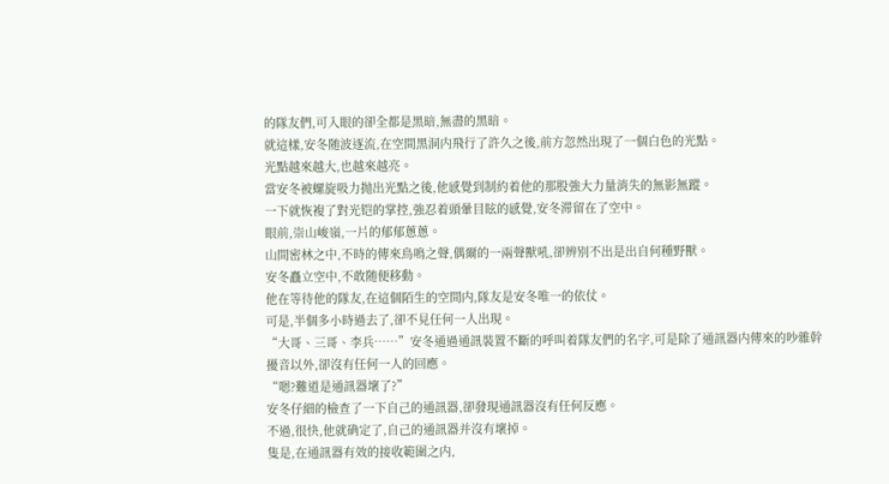的隊友們,可入眼的卻全都是黑暗,無盡的黑暗。
就這樣,安冬随波逐流,在空間黑洞内飛行了許久之後,前方忽然出現了一個白色的光點。
光點越來越大,也越來越亮。
當安冬被螺旋吸力抛出光點之後,他感覺到制約着他的那股強大力量消失的無影無蹤。
一下就恢複了對光铠的掌控,強忍着頭暈目眩的感覺,安冬滞留在了空中。
眼前,崇山峻嶺,一片的郁郁蔥蔥。
山間密林之中,不時的傳來鳥鳴之聲,偶爾的一兩聲獸吼,卻辨别不出是出自何種野獸。
安冬矗立空中,不敢随便移動。
他在等待他的隊友,在這個陌生的空間内,隊友是安冬唯一的依仗。
可是,半個多小時過去了,卻不見任何一人出現。
“大哥、三哥、李兵……”安冬通過通訊裝置不斷的呼叫着隊友們的名字,可是除了通訊器内傳來的吵雜幹擾音以外,卻沒有任何一人的回應。
“嗯?難道是通訊器壞了?”
安冬仔細的檢查了一下自己的通訊器,卻發現通訊器沒有任何反應。
不過,很快,他就确定了,自己的通訊器并沒有壞掉。
隻是,在通訊器有效的接收範圍之内,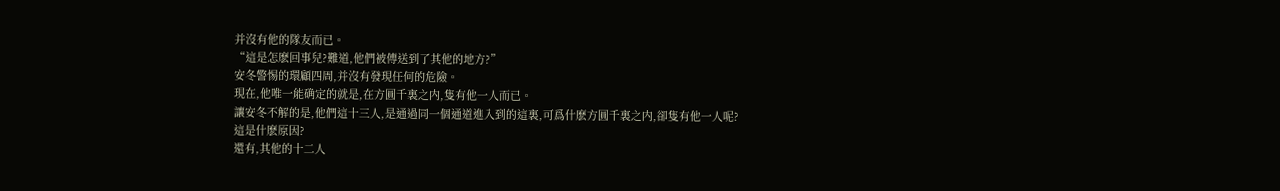并沒有他的隊友而已。
“這是怎麽回事兒?難道,他們被傳送到了其他的地方?”
安冬警惕的環顧四周,并沒有發現任何的危險。
現在,他唯一能确定的就是,在方圓千裏之内,隻有他一人而已。
讓安冬不解的是,他們這十三人,是通過同一個通道進入到的這裏,可爲什麽方圓千裏之内,卻隻有他一人呢?
這是什麽原因?
還有,其他的十二人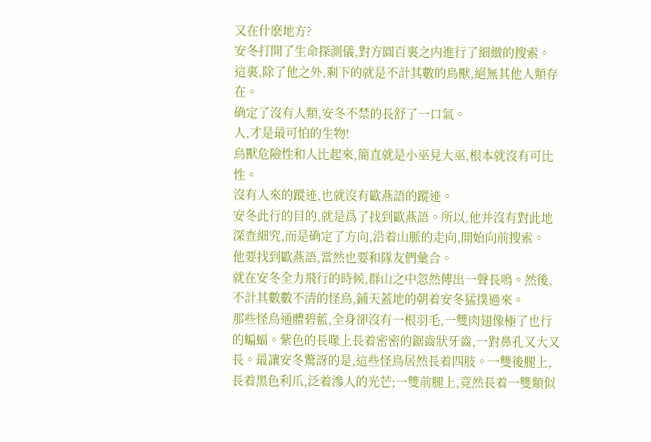又在什麽地方?
安冬打開了生命探測儀,對方圓百裏之内進行了細緻的搜索。
這裏,除了他之外,剩下的就是不計其數的鳥獸,絕無其他人類存在。
确定了沒有人類,安冬不禁的長舒了一口氣。
人,才是最可怕的生物!
鳥獸危險性和人比起來,簡直就是小巫見大巫,根本就沒有可比性。
沒有人來的蹤迹,也就沒有歐燕語的蹤迹。
安冬此行的目的,就是爲了找到歐燕語。所以,他并沒有對此地深查細究,而是确定了方向,沿着山脈的走向,開始向前搜索。
他要找到歐燕語,當然也要和隊友們彙合。
就在安冬全力飛行的時候,群山之中忽然傳出一聲長鳴。然後,不計其數數不清的怪鳥,鋪天蓋地的朝着安冬猛撲過來。
那些怪鳥通體碧藍,全身卻沒有一根羽毛,一雙肉翅像極了也行的蝙蝠。紫色的長喙上長着密密的鋸齒狀牙齒,一對鼻孔又大又長。最讓安冬驚訝的是,這些怪鳥居然長着四肢。一雙後腿上,長着黑色利爪,泛着滲人的光芒;一雙前腿上,竟然長着一雙類似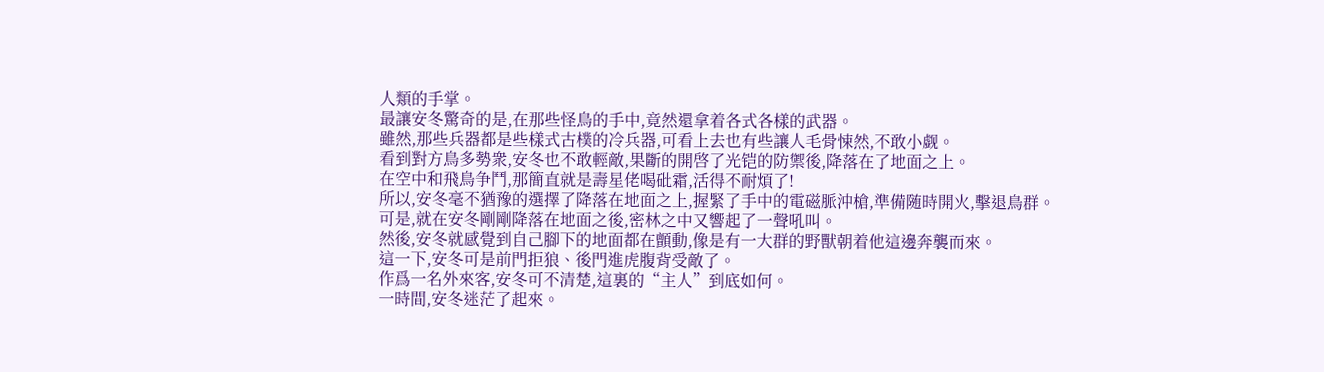人類的手掌。
最讓安冬驚奇的是,在那些怪鳥的手中,竟然還拿着各式各樣的武器。
雖然,那些兵器都是些樣式古樸的冷兵器,可看上去也有些讓人毛骨悚然,不敢小觑。
看到對方鳥多勢衆,安冬也不敢輕敵,果斷的開啓了光铠的防禦後,降落在了地面之上。
在空中和飛鳥争鬥,那簡直就是壽星佬喝砒霜,活得不耐煩了!
所以,安冬毫不猶豫的選擇了降落在地面之上,握緊了手中的電磁脈沖槍,準備随時開火,擊退鳥群。
可是,就在安冬剛剛降落在地面之後,密林之中又響起了一聲吼叫。
然後,安冬就感覺到自己腳下的地面都在顫動,像是有一大群的野獸朝着他這邊奔襲而來。
這一下,安冬可是前門拒狼、後門進虎腹背受敵了。
作爲一名外來客,安冬可不清楚,這裏的“主人”到底如何。
一時間,安冬迷茫了起來。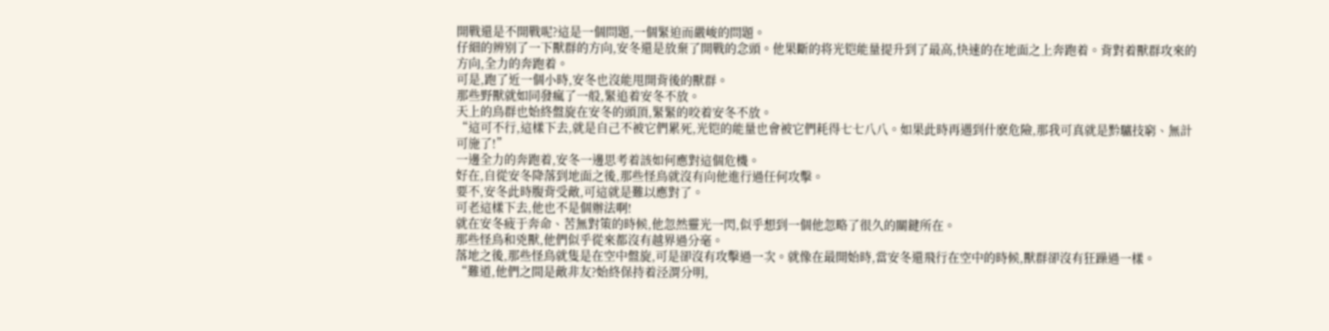開戰還是不開戰呢?這是一個問題,一個緊迫而嚴峻的問題。
仔細的辨别了一下獸群的方向,安冬還是放棄了開戰的念頭。他果斷的将光铠能量提升到了最高,快速的在地面之上奔跑着。背對着獸群攻來的方向,全力的奔跑着。
可是,跑了近一個小時,安冬也沒能甩開背後的獸群。
那些野獸就如同發瘋了一般,緊追着安冬不放。
天上的鳥群也始終盤旋在安冬的頭頂,緊緊的咬着安冬不放。
“這可不行,這樣下去,就是自己不被它們累死,光铠的能量也會被它們耗得七七八八。如果此時再遇到什麽危險,那我可真就是黔驢技窮、無計可施了!”
一邊全力的奔跑着,安冬一邊思考着該如何應對這個危機。
好在,自從安冬降落到地面之後,那些怪鳥就沒有向他進行過任何攻擊。
要不,安冬此時腹背受敵,可這就是難以應對了。
可老這樣下去,他也不是個辦法啊!
就在安冬疲于奔命、苦無對策的時候,他忽然靈光一閃,似乎想到一個他忽略了很久的關鍵所在。
那些怪鳥和兇獸,他們似乎從來都沒有越界過分毫。
落地之後,那些怪鳥就隻是在空中盤旋,可是卻沒有攻擊過一次。就像在最開始時,當安冬還飛行在空中的時候,獸群卻沒有狂躁過一樣。
“難道,他們之間是敵非友?始終保持着泾渭分明,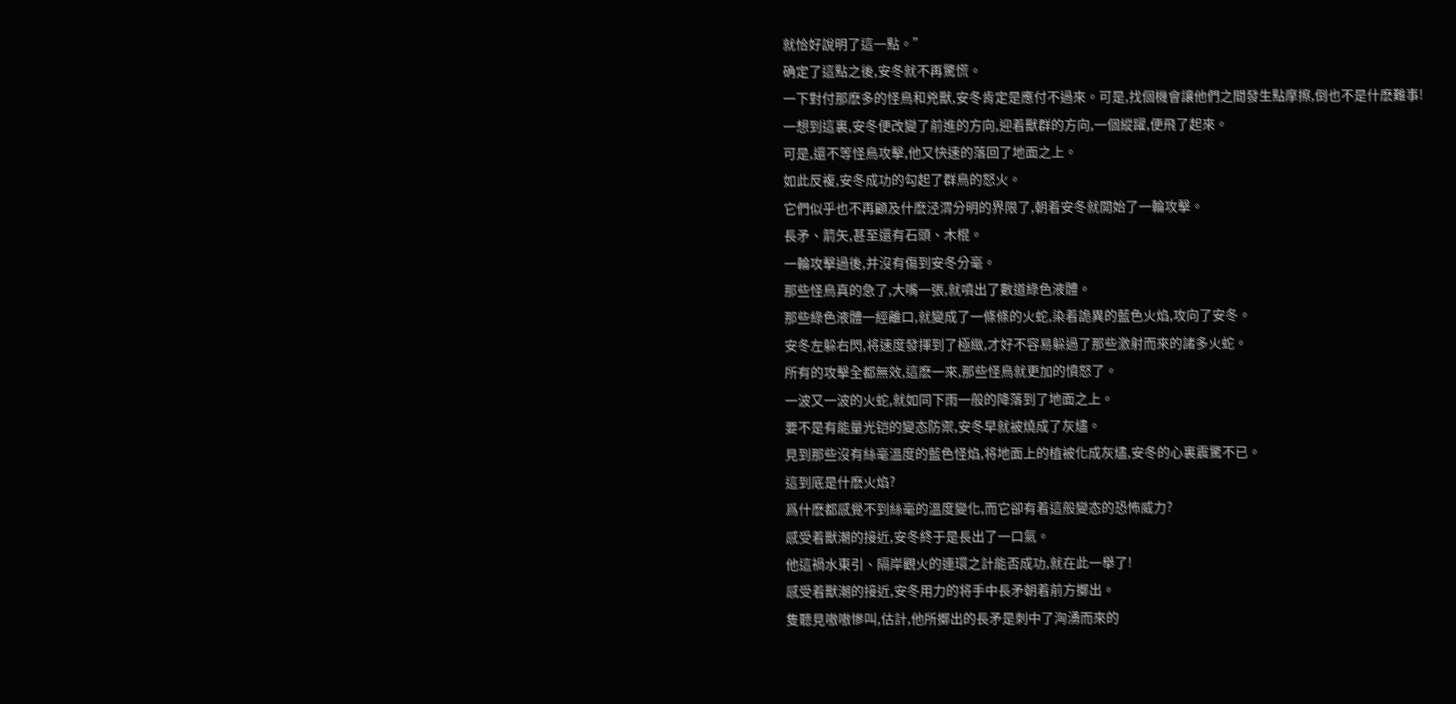就恰好說明了這一點。”
确定了這點之後,安冬就不再驚慌。
一下對付那麽多的怪鳥和兇獸,安冬肯定是應付不過來。可是,找個機會讓他們之間發生點摩擦,倒也不是什麽難事!
一想到這裏,安冬便改變了前進的方向,迎着獸群的方向,一個縱躍,便飛了起來。
可是,還不等怪鳥攻擊,他又快速的落回了地面之上。
如此反複,安冬成功的勾起了群鳥的怒火。
它們似乎也不再顧及什麽泾渭分明的界限了,朝着安冬就開始了一輪攻擊。
長矛、箭矢,甚至還有石頭、木棍。
一輪攻擊過後,并沒有傷到安冬分毫。
那些怪鳥真的急了,大嘴一張,就噴出了數道綠色液體。
那些綠色液體一經離口,就變成了一條條的火蛇,染着詭異的藍色火焰,攻向了安冬。
安冬左躲右閃,将速度發揮到了極緻,才好不容易躲過了那些激射而來的諸多火蛇。
所有的攻擊全都無效,這麽一來,那些怪鳥就更加的憤怒了。
一波又一波的火蛇,就如同下雨一般的降落到了地面之上。
要不是有能量光铠的變态防禦,安冬早就被燒成了灰燼。
見到那些沒有絲毫溫度的藍色怪焰,将地面上的植被化成灰燼,安冬的心裏震驚不已。
這到底是什麽火焰?
爲什麽都感覺不到絲毫的溫度變化,而它卻有着這般變态的恐怖威力?
感受着獸潮的接近,安冬終于是長出了一口氣。
他這禍水東引、隔岸觀火的連環之計能否成功,就在此一舉了!
感受着獸潮的接近,安冬用力的将手中長矛朝着前方擲出。
隻聽見嗷嗷慘叫,估計,他所擲出的長矛是刺中了洶湧而來的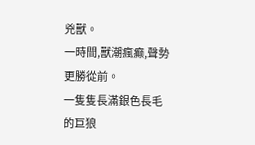兇獸。
一時間,獸潮瘋癫,聲勢更勝從前。
一隻隻長滿銀色長毛的巨狼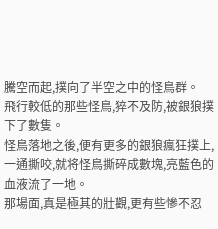騰空而起,撲向了半空之中的怪鳥群。
飛行較低的那些怪鳥,猝不及防,被銀狼撲下了數隻。
怪鳥落地之後,便有更多的銀狼瘋狂撲上,一通撕咬,就将怪鳥撕碎成數塊,亮藍色的血液流了一地。
那場面,真是極其的壯觀,更有些慘不忍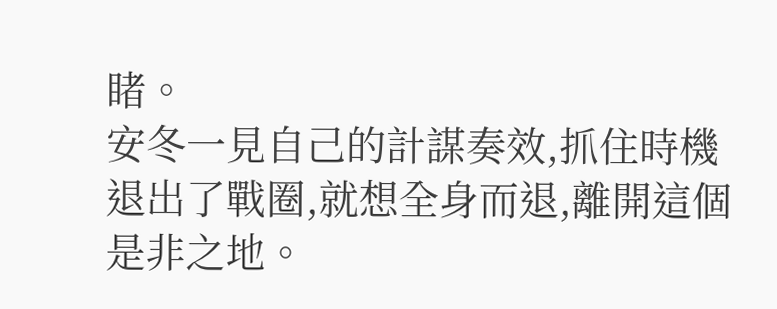睹。
安冬一見自己的計謀奏效,抓住時機退出了戰圈,就想全身而退,離開這個是非之地。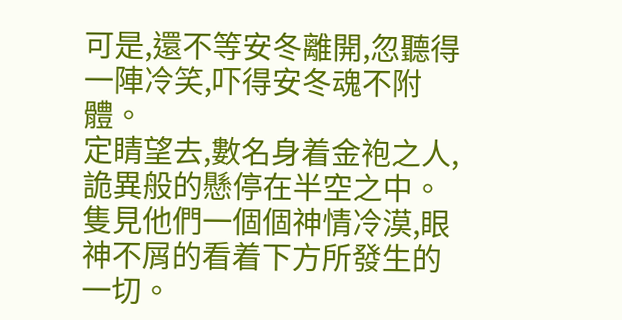可是,還不等安冬離開,忽聽得一陣冷笑,吓得安冬魂不附體。
定睛望去,數名身着金袍之人,詭異般的懸停在半空之中。隻見他們一個個神情冷漠,眼神不屑的看着下方所發生的一切。